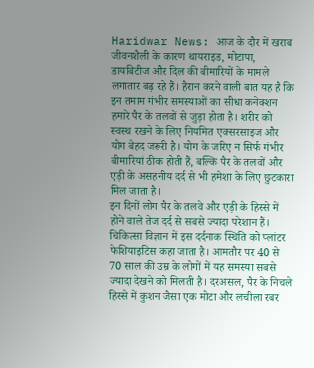Haridwar News: आज के दौर में खराब जीवनशैली के कारण थायराइड, मोटापा, डायबिटीज और दिल की बीमारियों के मामले लगातार बढ़ रहे हैं। हैरान करने वाली बात यह है कि इन तमाम गंभीर समस्याओं का सीधा कनेक्शन हमारे पैर के तलवों से जुड़ा होता है। शरीर को स्वस्थ रखने के लिए नियमित एक्सरसाइज और योग बेहद जरूरी है। योग के जरिए न सिर्फ गंभीर बीमारियां ठीक होती हैं, बल्कि पैर के तलवों और एड़ी के असहनीय दर्द से भी हमेशा के लिए छुटकारा मिल जाता है।
इन दिनों लोग पैर के तलवे और एड़ी के हिस्से में होने वाले तेज दर्द से सबसे ज्यादा परेशान हैं। चिकित्सा विज्ञान में इस दर्दनाक स्थिति को प्लांटर फेशियाइटिस कहा जाता है। आमतौर पर 40 से 70 साल की उम्र के लोगों में यह समस्या सबसे ज्यादा देखने को मिलती है। दरअसल, पैर के निचले हिस्से में कुशन जैसा एक मोटा और लचीला रबर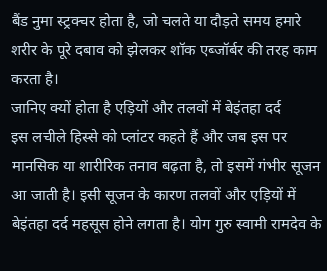बैंड नुमा स्ट्रक्चर होता है, जो चलते या दौड़ते समय हमारे शरीर के पूरे दबाव को झेलकर शॉक एब्जॉर्बर की तरह काम करता है।
जानिए क्यों होता है एड़ियों और तलवों में बेइंतहा दर्द
इस लचीले हिस्से को प्लांटर कहते हैं और जब इस पर मानसिक या शारीरिक तनाव बढ़ता है, तो इसमें गंभीर सूजन आ जाती है। इसी सूजन के कारण तलवों और एड़ियों में बेइंतहा दर्द महसूस होने लगता है। योग गुरु स्वामी रामदेव के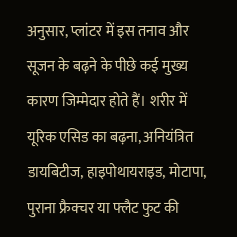अनुसार, प्लांटर में इस तनाव और सूजन के बढ़ने के पीछे कई मुख्य कारण जिम्मेदार होते हैं। शरीर में यूरिक एसिड का बढ़ना, अनियंत्रित डायबिटीज, हाइपोथायराइड, मोटापा, पुराना फ्रैक्चर या फ्लैट फुट की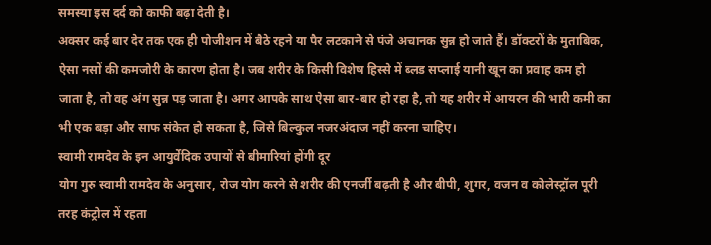समस्या इस दर्द को काफी बढ़ा देती है।
अक्सर कई बार देर तक एक ही पोजीशन में बैठे रहने या पैर लटकाने से पंजे अचानक सुन्न हो जाते हैं। डॉक्टरों के मुताबिक, ऐसा नसों की कमजोरी के कारण होता है। जब शरीर के किसी विशेष हिस्से में ब्लड सप्लाई यानी खून का प्रवाह कम हो जाता है, तो वह अंग सुन्न पड़ जाता है। अगर आपके साथ ऐसा बार-बार हो रहा है, तो यह शरीर में आयरन की भारी कमी का भी एक बड़ा और साफ संकेत हो सकता है, जिसे बिल्कुल नजरअंदाज नहीं करना चाहिए।
स्वामी रामदेव के इन आयुर्वेदिक उपायों से बीमारियां होंगी दूर
योग गुरु स्वामी रामदेव के अनुसार, रोज योग करने से शरीर की एनर्जी बढ़ती है और बीपी, शुगर, वजन व कोलेस्ट्रॉल पूरी तरह कंट्रोल में रहता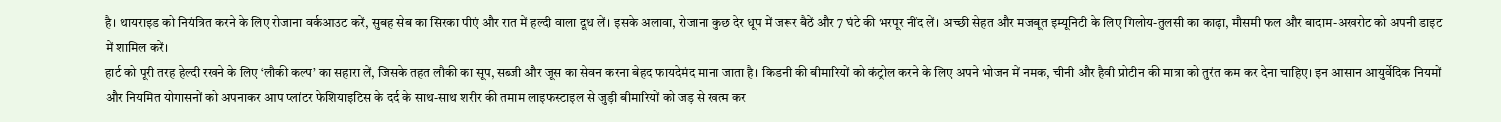है। थायराइड को नियंत्रित करने के लिए रोजाना वर्कआउट करें, सुबह सेब का सिरका पीएं और रात में हल्दी वाला दूध लें। इसके अलावा, रोजाना कुछ देर धूप में जरूर बैठें और 7 घंटे की भरपूर नींद लें। अच्छी सेहत और मजबूत इम्यूनिटी के लिए गिलोय-तुलसी का काढ़ा, मौसमी फल और बादाम-अखरोट को अपनी डाइट में शामिल करें।
हार्ट को पूरी तरह हेल्दी रखने के लिए ‘लौकी कल्प’ का सहारा लें, जिसके तहत लौकी का सूप, सब्जी और जूस का सेवन करना बेहद फायदेमंद माना जाता है। किडनी की बीमारियों को कंट्रोल करने के लिए अपने भोजन में नमक, चीनी और हैवी प्रोटीन की मात्रा को तुरंत कम कर देना चाहिए। इन आसान आयुर्वेदिक नियमों और नियमित योगासनों को अपनाकर आप प्लांटर फेशियाइटिस के दर्द के साथ-साथ शरीर की तमाम लाइफस्टाइल से जुड़ी बीमारियों को जड़ से खत्म कर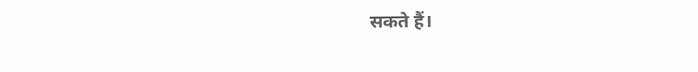सकते हैं।